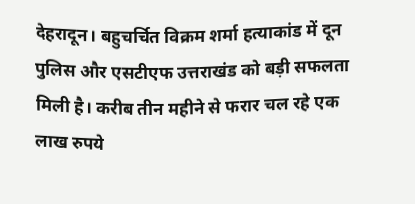देहरादून। बहुचर्चित विक्रम शर्मा हत्याकांड में दून पुलिस और एसटीएफ उत्तराखंड को बड़ी सफलता मिली है। करीब तीन महीने से फरार चल रहे एक लाख रुपये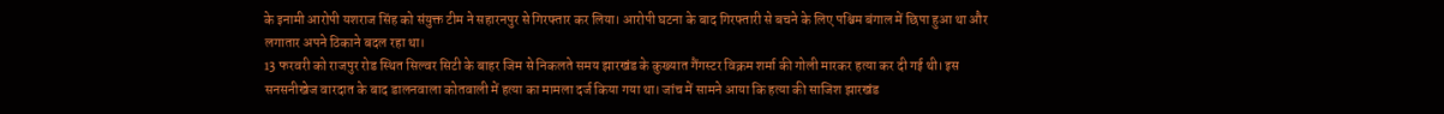के इनामी आरोपी यशराज सिंह को संयुक्त टीम ने सहारनपुर से गिरफ्तार कर लिया। आरोपी घटना के बाद गिरफ्तारी से बचने के लिए पश्चिम बंगाल में छिपा हुआ था और लगातार अपने ठिकाने बदल रहा था।
13 फरवरी को राजपुर रोड स्थित सिल्वर सिटी के बाहर जिम से निकलते समय झारखंड के कुख्यात गैंगस्टर विक्रम शर्मा की गोली मारकर हत्या कर दी गई थी। इस सनसनीखेज वारदात के बाद डालनवाला कोतवाली में हत्या का मामला दर्ज किया गया था। जांच में सामने आया कि हत्या की साजिश झारखंड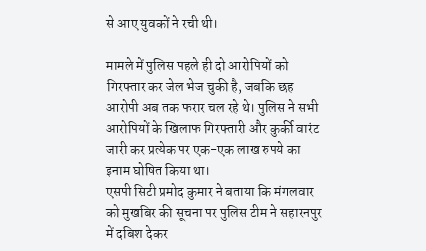से आए युवकों ने रची थी।

मामले में पुलिस पहले ही दो आरोपियों को गिरफ्तार कर जेल भेज चुकी है, जबकि छह आरोपी अब तक फरार चल रहे थे। पुलिस ने सभी आरोपियों के खिलाफ गिरफ्तारी और कुर्की वारंट जारी कर प्रत्येक पर एक-एक लाख रुपये का इनाम घोषित किया था।
एसपी सिटी प्रमोद कुमार ने बताया कि मंगलवार को मुखबिर की सूचना पर पुलिस टीम ने सहारनपुर में दबिश देकर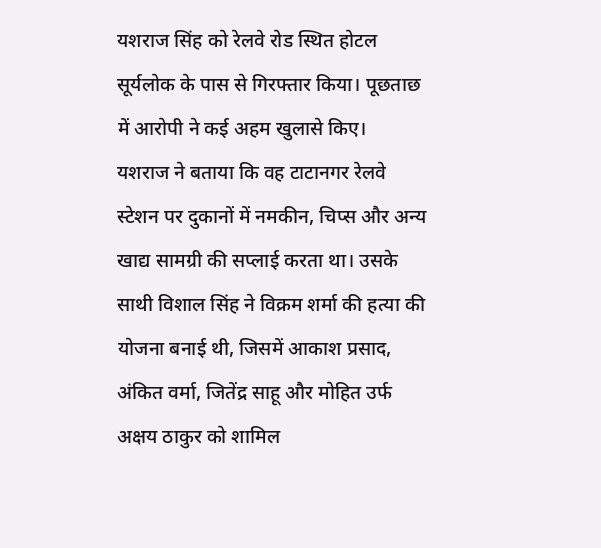यशराज सिंह को रेलवे रोड स्थित होटल सूर्यलोक के पास से गिरफ्तार किया। पूछताछ में आरोपी ने कई अहम खुलासे किए।
यशराज ने बताया कि वह टाटानगर रेलवे स्टेशन पर दुकानों में नमकीन, चिप्स और अन्य खाद्य सामग्री की सप्लाई करता था। उसके साथी विशाल सिंह ने विक्रम शर्मा की हत्या की योजना बनाई थी, जिसमें आकाश प्रसाद, अंकित वर्मा, जितेंद्र साहू और मोहित उर्फ अक्षय ठाकुर को शामिल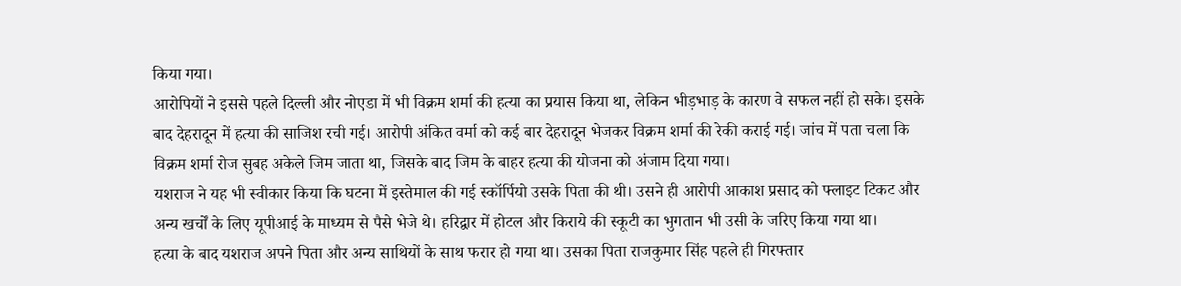किया गया।
आरोपियों ने इससे पहले दिल्ली और नोएडा में भी विक्रम शर्मा की हत्या का प्रयास किया था, लेकिन भीड़भाड़ के कारण वे सफल नहीं हो सके। इसके बाद देहरादून में हत्या की साजिश रची गई। आरोपी अंकित वर्मा को कई बार देहरादून भेजकर विक्रम शर्मा की रेकी कराई गई। जांच में पता चला कि विक्रम शर्मा रोज सुबह अकेले जिम जाता था, जिसके बाद जिम के बाहर हत्या की योजना को अंजाम दिया गया।
यशराज ने यह भी स्वीकार किया कि घटना में इस्तेमाल की गई स्कॉर्पियो उसके पिता की थी। उसने ही आरोपी आकाश प्रसाद को फ्लाइट टिकट और अन्य खर्चों के लिए यूपीआई के माध्यम से पैसे भेजे थे। हरिद्वार में होटल और किराये की स्कूटी का भुगतान भी उसी के जरिए किया गया था।
हत्या के बाद यशराज अपने पिता और अन्य साथियों के साथ फरार हो गया था। उसका पिता राजकुमार सिंह पहले ही गिरफ्तार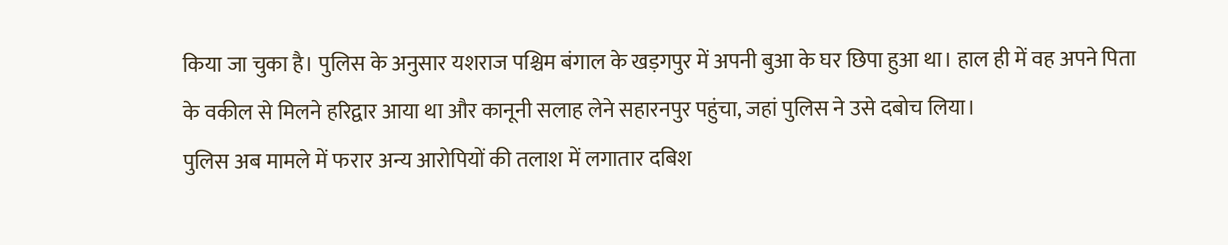किया जा चुका है। पुलिस के अनुसार यशराज पश्चिम बंगाल के खड़गपुर में अपनी बुआ के घर छिपा हुआ था। हाल ही में वह अपने पिता के वकील से मिलने हरिद्वार आया था और कानूनी सलाह लेने सहारनपुर पहुंचा, जहां पुलिस ने उसे दबोच लिया।
पुलिस अब मामले में फरार अन्य आरोपियों की तलाश में लगातार दबिश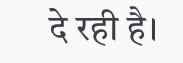दे रही है।